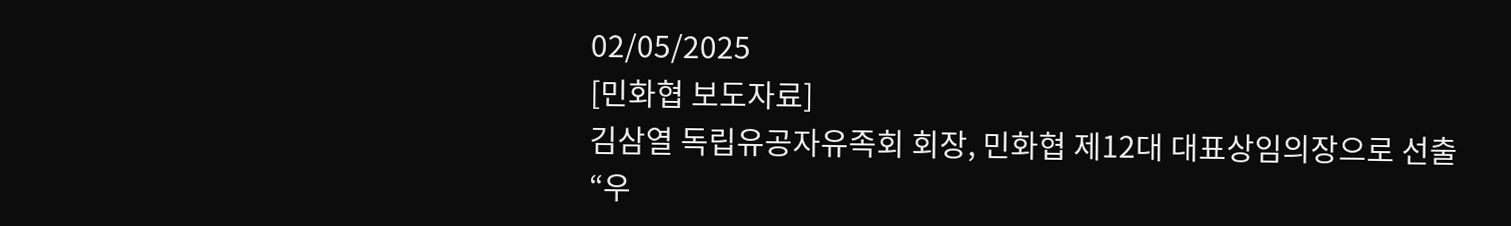02/05/2025
[민화협 보도자료]
김삼열 독립유공자유족회 회장, 민화협 제12대 대표상임의장으로 선출
“우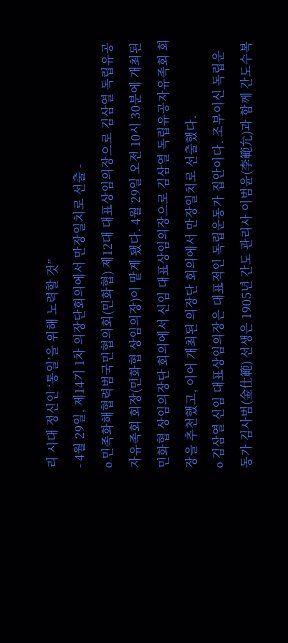리 시대 정신인 ‘통일’을 위해 노력할 것”
- 4월 29일, 제14기 1차 의장단회의에서 만장일치로 선출 -
o 민족화해협력범국민협의회(민화협) 제12대 대표상임의장으로 김삼열 독립유공자유족회 회장(민화협 상임의장)이 맡게 됐다. 4월 29일 오전 10시 30분에 개최된 민화협 상임의장단 회의에서 신임 대표상임의장으로 김삼열 독립유공자유족회 회장을 추천했고, 이어 개최된 의장단 회의에서 만장일치로 선출했다.
o 김삼열 신임 대표상임의장은 대표적인 독립운동가 집안이다. 조부이신 독립운동가 김사범(金仕範) 선생은 1905년 간도 관리사 이범윤(李範允)과 함께 간도수복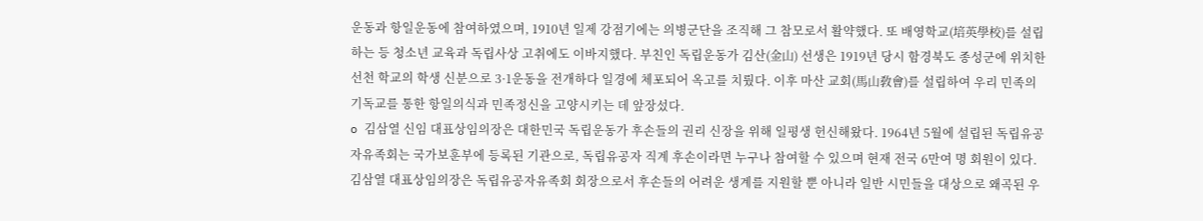운동과 항일운동에 참여하였으며, 1910년 일제 강점기에는 의병군단을 조직해 그 참모로서 활약했다. 또 배영학교(培英學校)를 설립하는 등 청소년 교육과 독립사상 고취에도 이바지했다. 부친인 독립운동가 김산(金山) 선생은 1919년 당시 함경북도 종성군에 위치한 선천 학교의 학생 신분으로 3·1운동을 전개하다 일경에 체포되어 옥고를 치뤘다. 이후 마산 교회(馬山敎會)를 설립하여 우리 민족의 기독교를 통한 항일의식과 민족정신을 고양시키는 데 앞장섰다.
o 김삼열 신임 대표상임의장은 대한민국 독립운동가 후손들의 권리 신장을 위해 일평생 헌신해왔다. 1964년 5월에 설립된 독립유공자유족회는 국가보훈부에 등록된 기관으로, 독립유공자 직계 후손이라면 누구나 참여할 수 있으며 현재 전국 6만여 명 회원이 있다. 김삼열 대표상임의장은 독립유공자유족회 회장으로서 후손들의 어려운 생계를 지원할 뿐 아니라 일반 시민들을 대상으로 왜곡된 우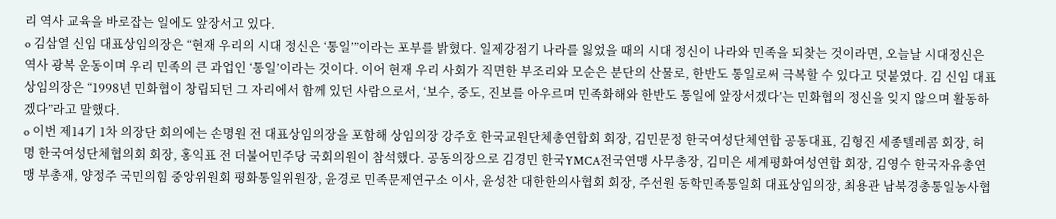리 역사 교육을 바로잡는 일에도 앞장서고 있다.
o 김삼열 신임 대표상임의장은 “현재 우리의 시대 정신은 ‘통일’”이라는 포부를 밝혔다. 일제강점기 나라를 잃었을 때의 시대 정신이 나라와 민족을 되찾는 것이라면, 오늘날 시대정신은 역사 광복 운동이며 우리 민족의 큰 과업인 ‘통일’이라는 것이다. 이어 현재 우리 사회가 직면한 부조리와 모순은 분단의 산물로, 한반도 통일로써 극복할 수 있다고 덧붙였다. 김 신임 대표상임의장은 “1998년 민화협이 창립되던 그 자리에서 함께 있던 사람으로서, ‘보수, 중도, 진보를 아우르며 민족화해와 한반도 통일에 앞장서겠다’는 민화협의 정신을 잊지 않으며 활동하겠다”라고 말했다.
o 이번 제14기 1차 의장단 회의에는 손명원 전 대표상임의장을 포함해 상임의장 강주호 한국교원단체총연합회 회장, 김민문정 한국여성단체연합 공동대표, 김형진 세종텔레콤 회장, 허명 한국여성단체협의회 회장, 홍익표 전 더불어민주당 국회의원이 참석했다. 공동의장으로 김경민 한국YMCA전국연맹 사무총장, 김미은 세계평화여성연합 회장, 김영수 한국자유총연맹 부총재, 양정주 국민의힘 중앙위원회 평화통일위원장, 윤경로 민족문제연구소 이사, 윤성찬 대한한의사협회 회장, 주선원 동학민족통일회 대표상임의장, 최용관 남북경총통일농사협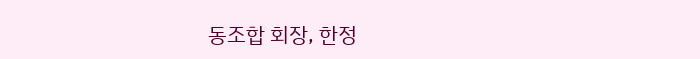동조합 회장, 한정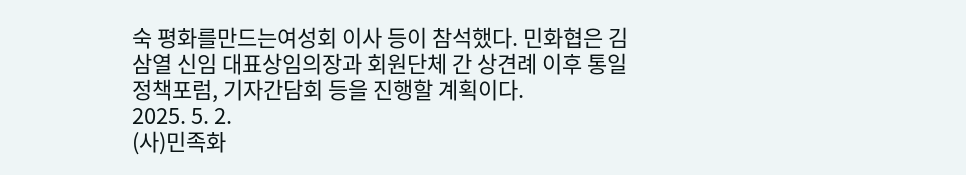숙 평화를만드는여성회 이사 등이 참석했다. 민화협은 김삼열 신임 대표상임의장과 회원단체 간 상견례 이후 통일정책포럼, 기자간담회 등을 진행할 계획이다.
2025. 5. 2.
(사)민족화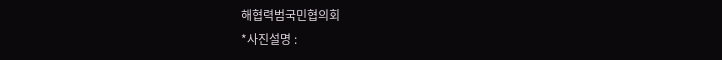해협력범국민협의회
*사진설명 :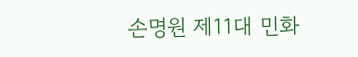손명원 제11대 민화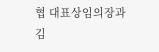협 대표상임의장과 김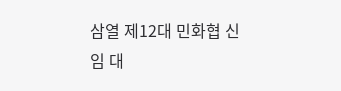삼열 제12대 민화협 신임 대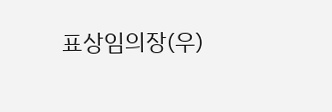표상임의장(우)